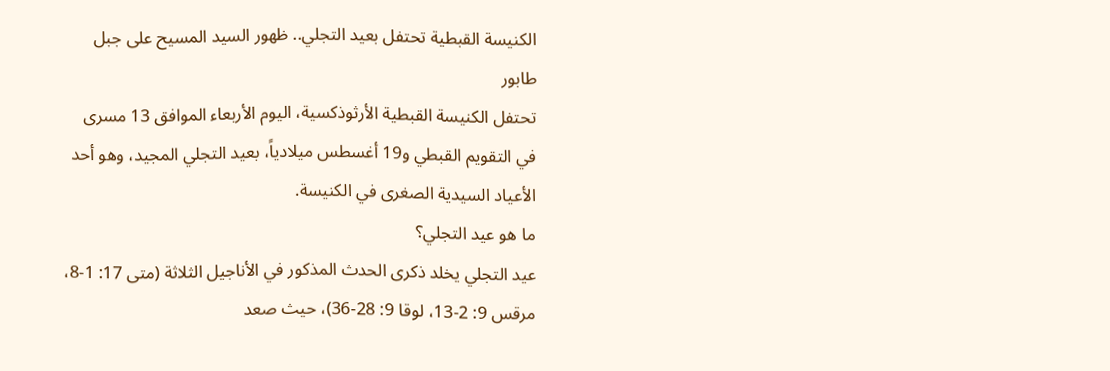الكنيسة القبطية تحتفل بعيد التجلي.. ظهور السيد المسيح على جبل طابور
تحتفل الكنيسة القبطية الأرثوذكسية، اليوم الأربعاء الموافق 13 مسرى في التقويم القبطي و19 أغسطس ميلادياً، بعيد التجلي المجيد، وهو أحد الأعياد السيدية الصغرى في الكنيسة.
ما هو عيد التجلي؟
عيد التجلي يخلد ذكرى الحدث المذكور في الأناجيل الثلاثة (متى 17: 1-8، مرقس 9: 2-13، لوقا 9: 28-36)، حيث صعد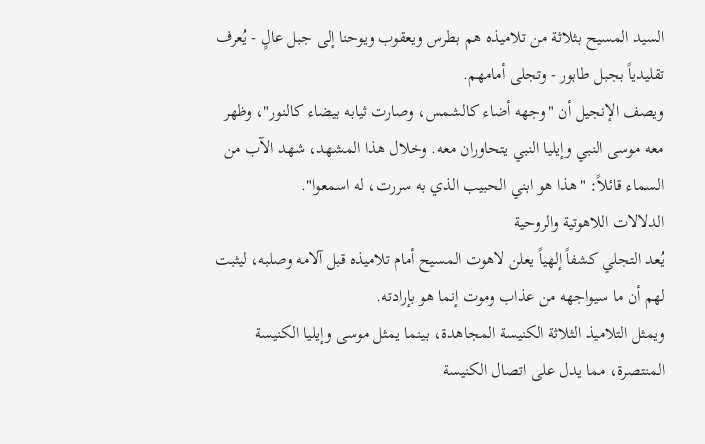السيد المسيح بثلاثة من تلاميذه هم بطرس ويعقوب ويوحنا إلى جبل عالٍ - يُعرف تقليدياً بجبل طابور - وتجلى أمامهم.
ويصف الإنجيل أن "وجهه أضاء كالشمس، وصارت ثيابه بيضاء كالنور"، وظهر معه موسى النبي وإيليا النبي يتحاوران معه. وخلال هذا المشهد، شهد الآب من السماء قائلاً: "هذا هو ابني الحبيب الذي به سررت، له اسمعوا".
الدلالات اللاهوتية والروحية
يُعد التجلي كشفاً إلهياً يعلن لاهوت المسيح أمام تلاميذه قبل آلامه وصلبه، ليثبت لهم أن ما سيواجهه من عذاب وموت إنما هو بإرادته.
ويمثل التلاميذ الثلاثة الكنيسة المجاهدة، بينما يمثل موسى وإيليا الكنيسة المنتصرة، مما يدل على اتصال الكنيسة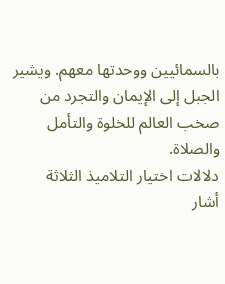بالسمائيين ووحدتها معهم. ويشير الجبل إلى الإيمان والتجرد من صخب العالم للخلوة والتأمل والصلاة.
دلالات اختيار التلاميذ الثلاثة
أشار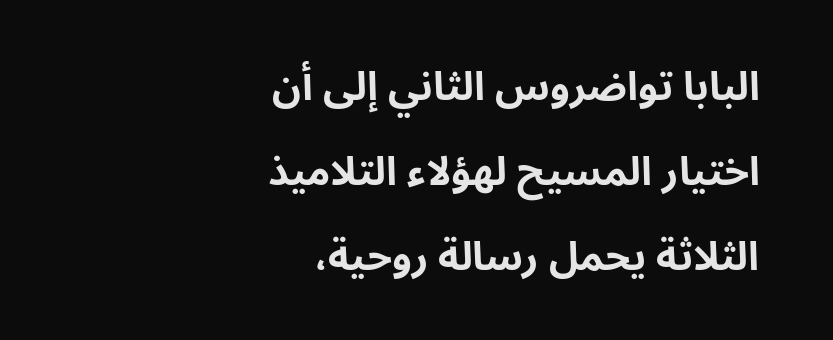البابا تواضروس الثاني إلى أن اختيار المسيح لهؤلاء التلاميذ الثلاثة يحمل رسالة روحية،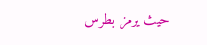حيث يرمز بطرس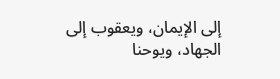إلى الإيمان، ويعقوب إلى الجهاد، ويوحنا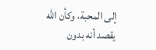إلى المحبة، وكأن الله يقصد أنه بدون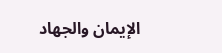الإيمان والجهاد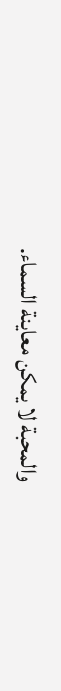والمحبة لا يمكن معاينة السماء.